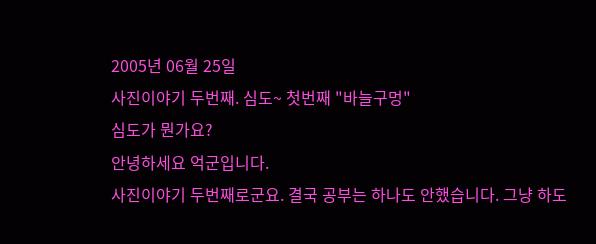2005년 06월 25일
사진이야기 두번째. 심도~ 첫번째 "바늘구멍"
심도가 뭔가요?
안녕하세요 억군입니다.
사진이야기 두번째로군요. 결국 공부는 하나도 안했습니다. 그냥 하도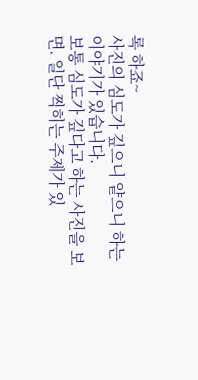록 하죠~
사진의 심도가 깊으니 얕으니 하는 이야기가 있습니다.
보통 심도가 깊다고 하는 사진을 보면. 일단 찍히는 주제가 있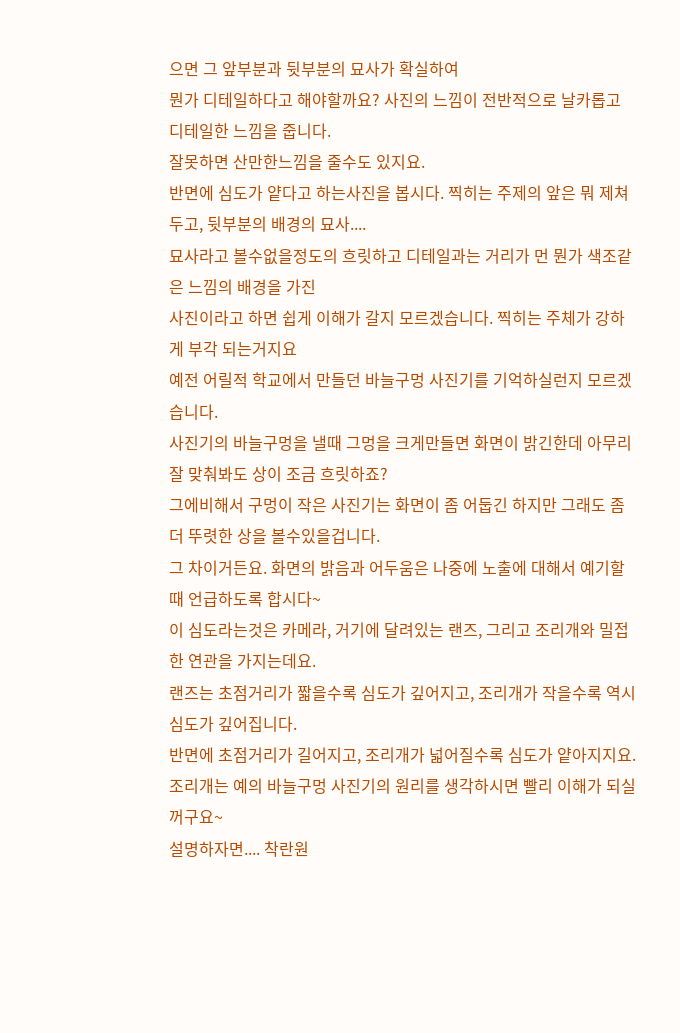으면 그 앞부분과 뒷부분의 묘사가 확실하여
뭔가 디테일하다고 해야할까요? 사진의 느낌이 전반적으로 날카롭고 디테일한 느낌을 줍니다.
잘못하면 산만한느낌을 줄수도 있지요.
반면에 심도가 얕다고 하는사진을 봅시다. 찍히는 주제의 앞은 뭐 제쳐두고, 뒷부분의 배경의 묘사....
묘사라고 볼수없을정도의 흐릿하고 디테일과는 거리가 먼 뭔가 색조같은 느낌의 배경을 가진
사진이라고 하면 쉽게 이해가 갈지 모르겠습니다. 찍히는 주체가 강하게 부각 되는거지요
예전 어릴적 학교에서 만들던 바늘구멍 사진기를 기억하실런지 모르겠습니다.
사진기의 바늘구멍을 낼때 그멍을 크게만들면 화면이 밝긴한데 아무리 잘 맞춰봐도 상이 조금 흐릿하죠?
그에비해서 구멍이 작은 사진기는 화면이 좀 어둡긴 하지만 그래도 좀더 뚜렷한 상을 볼수있을겁니다.
그 차이거든요. 화면의 밝음과 어두움은 나중에 노출에 대해서 예기할때 언급하도록 합시다~
이 심도라는것은 카메라, 거기에 달려있는 랜즈, 그리고 조리개와 밀접한 연관을 가지는데요.
랜즈는 초점거리가 짧을수록 심도가 깊어지고, 조리개가 작을수록 역시 심도가 깊어집니다.
반면에 초점거리가 길어지고, 조리개가 넓어질수록 심도가 얕아지지요.
조리개는 예의 바늘구멍 사진기의 원리를 생각하시면 빨리 이해가 되실꺼구요~
설명하자면.... 착란원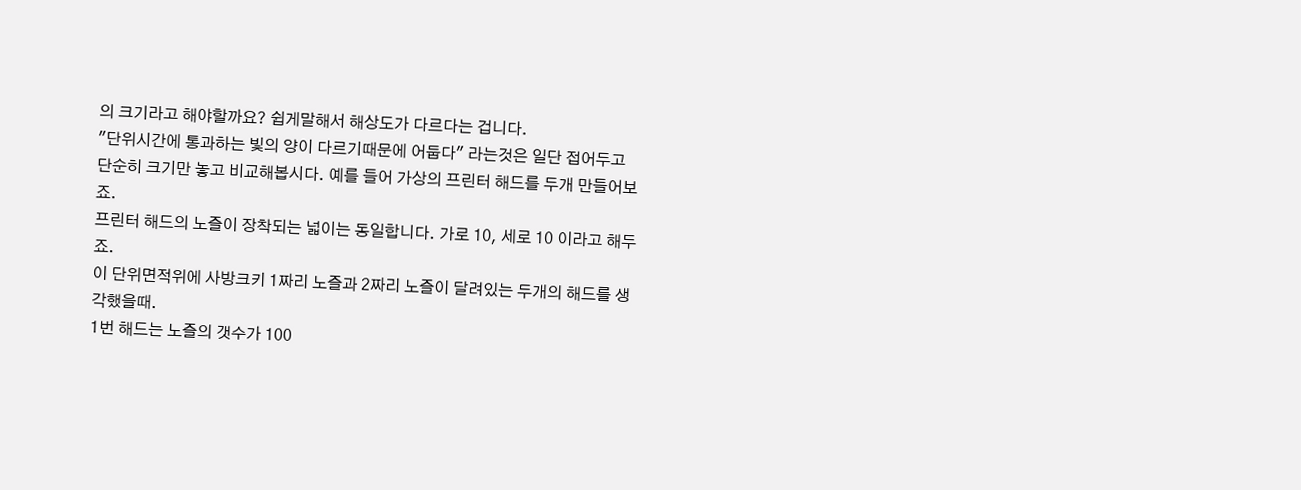의 크기라고 해야할까요? 쉽게말해서 해상도가 다르다는 겁니다.
"단위시간에 통과하는 빛의 양이 다르기때문에 어둡다" 라는것은 일단 접어두고
단순히 크기만 놓고 비교해봅시다. 예를 들어 가상의 프린터 해드를 두개 만들어보죠.
프린터 해드의 노즐이 장착되는 넓이는 동일합니다. 가로 10, 세로 10 이라고 해두죠.
이 단위면적위에 사방크키 1짜리 노즐과 2짜리 노즐이 달려있는 두개의 해드를 생각했을때.
1번 해드는 노즐의 갯수가 100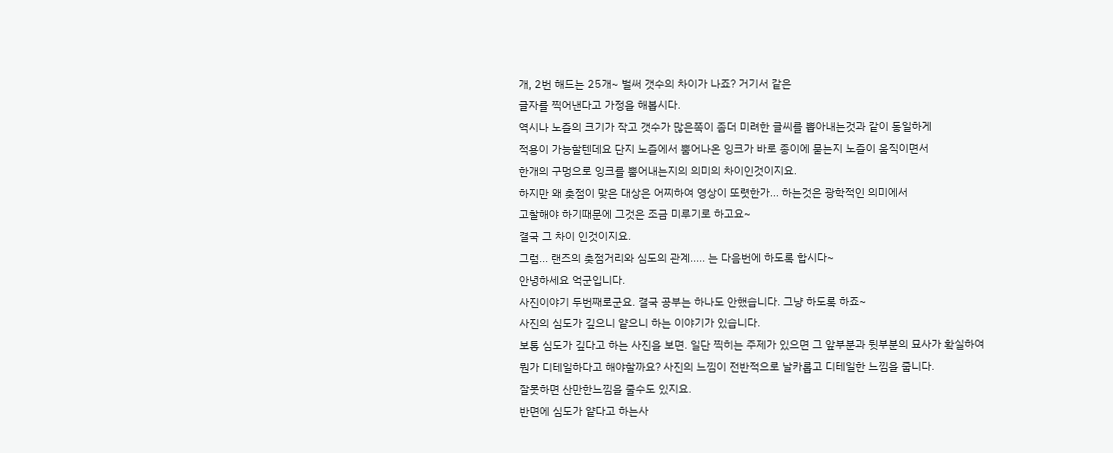개, 2번 해드는 25개~ 벌써 갯수의 차이가 나죠? 거기서 같은
글자를 찍어낸다고 가정을 해봅시다.
역시나 노즐의 크기가 작고 갯수가 많은쪽이 좀더 미려한 글씨를 뽑아내는것과 같이 동일하게
적용이 가능할텐데요 단지 노즐에서 뿜어나온 잉크가 바로 종이에 묻는지 노즐이 움직이면서
한개의 구멍으로 잉크를 뿜어내는지의 의미의 차이인것이지요.
하지만 왜 촛점이 맞은 대상은 어찌하여 영상이 또렷한가... 하는것은 광학적인 의미에서
고찰해야 하기때문에 그것은 조금 미루기로 하고요~
결국 그 차이 인것이지요.
그럼... 랜즈의 촛점거리와 심도의 관계..... 는 다음번에 하도록 합시다~
안녕하세요 억군입니다.
사진이야기 두번째로군요. 결국 공부는 하나도 안했습니다. 그냥 하도록 하죠~
사진의 심도가 깊으니 얕으니 하는 이야기가 있습니다.
보통 심도가 깊다고 하는 사진을 보면. 일단 찍히는 주제가 있으면 그 앞부분과 뒷부분의 묘사가 확실하여
뭔가 디테일하다고 해야할까요? 사진의 느낌이 전반적으로 날카롭고 디테일한 느낌을 줍니다.
잘못하면 산만한느낌을 줄수도 있지요.
반면에 심도가 얕다고 하는사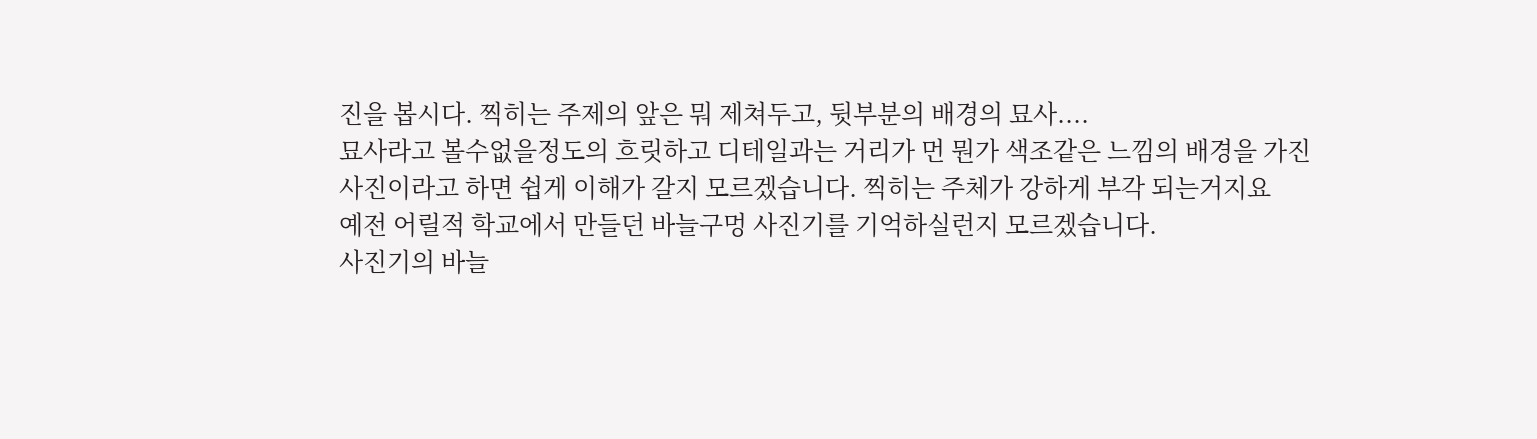진을 봅시다. 찍히는 주제의 앞은 뭐 제쳐두고, 뒷부분의 배경의 묘사....
묘사라고 볼수없을정도의 흐릿하고 디테일과는 거리가 먼 뭔가 색조같은 느낌의 배경을 가진
사진이라고 하면 쉽게 이해가 갈지 모르겠습니다. 찍히는 주체가 강하게 부각 되는거지요
예전 어릴적 학교에서 만들던 바늘구멍 사진기를 기억하실런지 모르겠습니다.
사진기의 바늘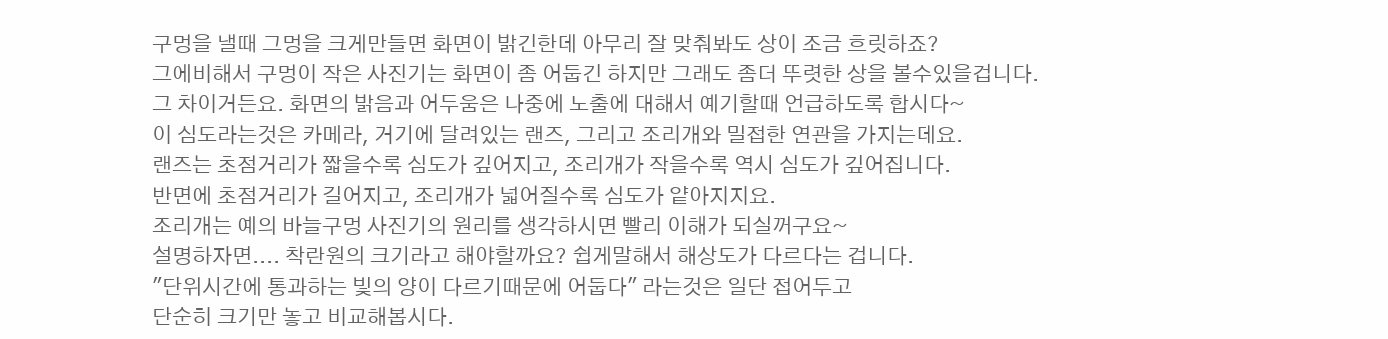구멍을 낼때 그멍을 크게만들면 화면이 밝긴한데 아무리 잘 맞춰봐도 상이 조금 흐릿하죠?
그에비해서 구멍이 작은 사진기는 화면이 좀 어둡긴 하지만 그래도 좀더 뚜렷한 상을 볼수있을겁니다.
그 차이거든요. 화면의 밝음과 어두움은 나중에 노출에 대해서 예기할때 언급하도록 합시다~
이 심도라는것은 카메라, 거기에 달려있는 랜즈, 그리고 조리개와 밀접한 연관을 가지는데요.
랜즈는 초점거리가 짧을수록 심도가 깊어지고, 조리개가 작을수록 역시 심도가 깊어집니다.
반면에 초점거리가 길어지고, 조리개가 넓어질수록 심도가 얕아지지요.
조리개는 예의 바늘구멍 사진기의 원리를 생각하시면 빨리 이해가 되실꺼구요~
설명하자면.... 착란원의 크기라고 해야할까요? 쉽게말해서 해상도가 다르다는 겁니다.
"단위시간에 통과하는 빛의 양이 다르기때문에 어둡다" 라는것은 일단 접어두고
단순히 크기만 놓고 비교해봅시다.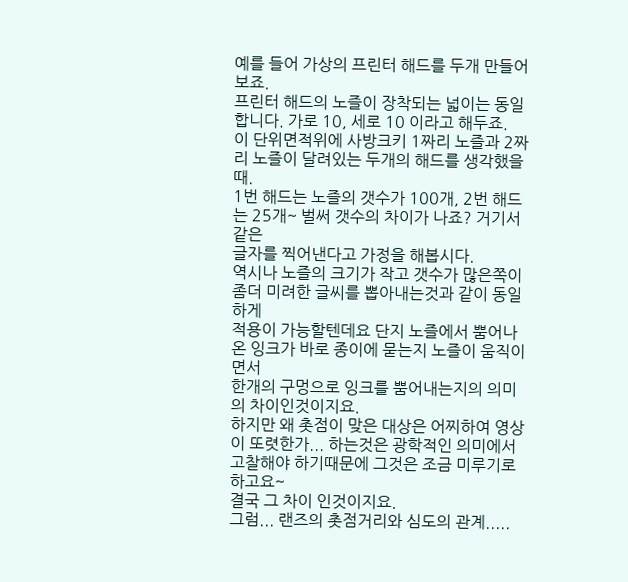예를 들어 가상의 프린터 해드를 두개 만들어보죠.
프린터 해드의 노즐이 장착되는 넓이는 동일합니다. 가로 10, 세로 10 이라고 해두죠.
이 단위면적위에 사방크키 1짜리 노즐과 2짜리 노즐이 달려있는 두개의 해드를 생각했을때.
1번 해드는 노즐의 갯수가 100개, 2번 해드는 25개~ 벌써 갯수의 차이가 나죠? 거기서 같은
글자를 찍어낸다고 가정을 해봅시다.
역시나 노즐의 크기가 작고 갯수가 많은쪽이 좀더 미려한 글씨를 뽑아내는것과 같이 동일하게
적용이 가능할텐데요 단지 노즐에서 뿜어나온 잉크가 바로 종이에 묻는지 노즐이 움직이면서
한개의 구멍으로 잉크를 뿜어내는지의 의미의 차이인것이지요.
하지만 왜 촛점이 맞은 대상은 어찌하여 영상이 또렷한가... 하는것은 광학적인 의미에서
고찰해야 하기때문에 그것은 조금 미루기로 하고요~
결국 그 차이 인것이지요.
그럼... 랜즈의 촛점거리와 심도의 관계.....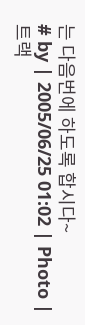는 다음번에 하도록 합시다~
# by | 2005/06/25 01:02 | Photo | 트랙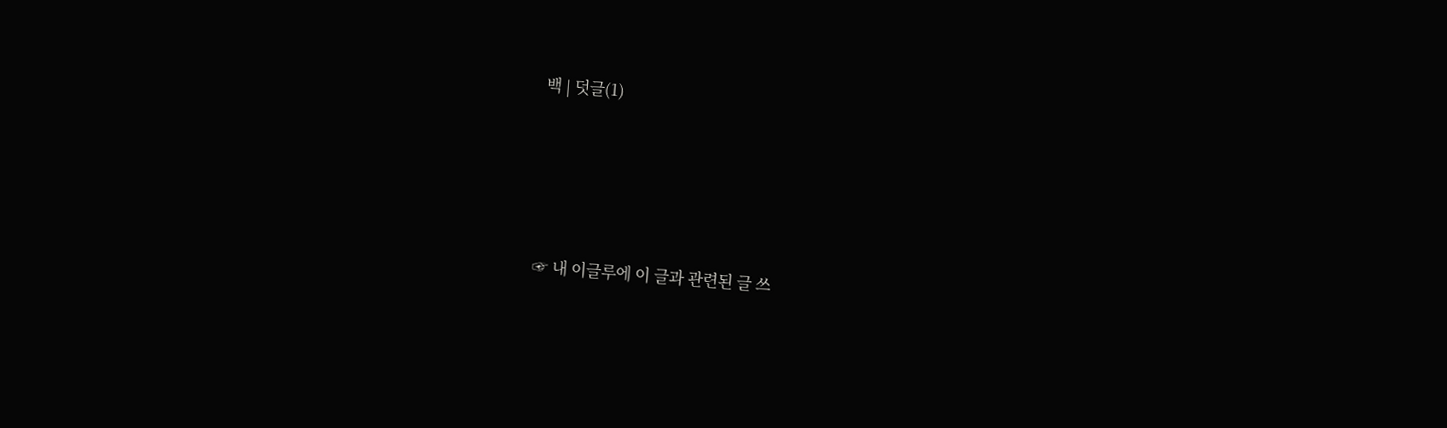백 | 덧글(1)




☞ 내 이글루에 이 글과 관련된 글 쓰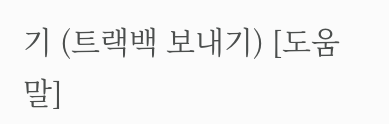기 (트랙백 보내기) [도움말]